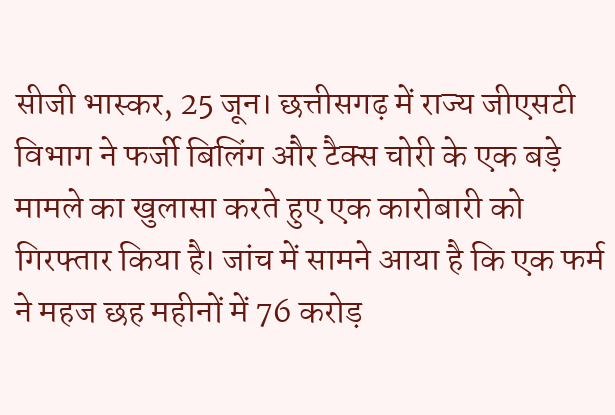सीजी भास्कर, 25 जून। छत्तीसगढ़ में राज्य जीएसटी विभाग ने फर्जी बिलिंग और टैक्स चोरी के एक बड़े मामले का खुलासा करते हुए एक कारोबारी को गिरफ्तार किया है। जांच में सामने आया है कि एक फर्म ने महज छह महीनों में 76 करोड़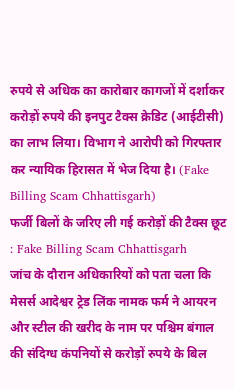रुपये से अधिक का कारोबार कागजों में दर्शाकर करोड़ों रुपये की इनपुट टैक्स क्रेडिट (आईटीसी) का लाभ लिया। विभाग ने आरोपी को गिरफ्तार कर न्यायिक हिरासत में भेज दिया है। (Fake Billing Scam Chhattisgarh)
फर्जी बिलों के जरिए ली गई करोड़ों की टैक्स छूट : Fake Billing Scam Chhattisgarh
जांच के दौरान अधिकारियों को पता चला कि मेसर्स आदेश्वर ट्रेड लिंक नामक फर्म ने आयरन और स्टील की खरीद के नाम पर पश्चिम बंगाल की संदिग्ध कंपनियों से करोड़ों रुपये के बिल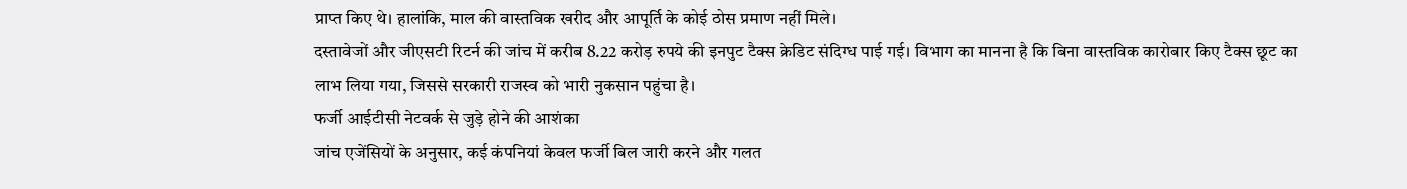प्राप्त किए थे। हालांकि, माल की वास्तविक खरीद और आपूर्ति के कोई ठोस प्रमाण नहीं मिले।
दस्तावेजों और जीएसटी रिटर्न की जांच में करीब 8.22 करोड़ रुपये की इनपुट टैक्स क्रेडिट संदिग्ध पाई गई। विभाग का मानना है कि बिना वास्तविक कारोबार किए टैक्स छूट का लाभ लिया गया, जिससे सरकारी राजस्व को भारी नुकसान पहुंचा है।
फर्जी आईटीसी नेटवर्क से जुड़े होने की आशंका
जांच एजेंसियों के अनुसार, कई कंपनियां केवल फर्जी बिल जारी करने और गलत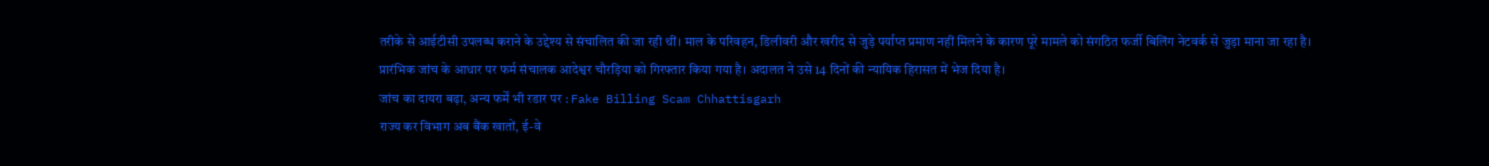तरीके से आईटीसी उपलब्ध कराने के उद्देश्य से संचालित की जा रही थीं। माल के परिवहन, डिलीवरी और खरीद से जुड़े पर्याप्त प्रमाण नहीं मिलने के कारण पूरे मामले को संगठित फर्जी बिलिंग नेटवर्क से जुड़ा माना जा रहा है।
प्रारंभिक जांच के आधार पर फर्म संचालक आदेश्वर चौरड़िया को गिरफ्तार किया गया है। अदालत ने उसे 14 दिनों की न्यायिक हिरासत में भेज दिया है।
जांच का दायरा बढ़ा, अन्य फर्में भी रडार पर : Fake Billing Scam Chhattisgarh
राज्य कर विभाग अब बैंक खातों, ई-वे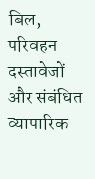बिल, परिवहन दस्तावेजों और संबंधित व्यापारिक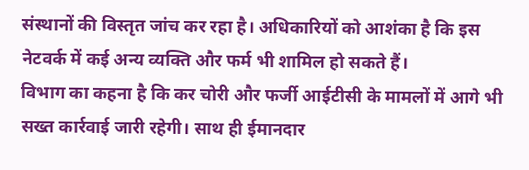संस्थानों की विस्तृत जांच कर रहा है। अधिकारियों को आशंका है कि इस नेटवर्क में कई अन्य व्यक्ति और फर्म भी शामिल हो सकते हैं।
विभाग का कहना है कि कर चोरी और फर्जी आईटीसी के मामलों में आगे भी सख्त कार्रवाई जारी रहेगी। साथ ही ईमानदार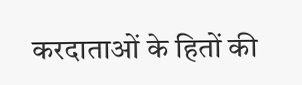करदाताओं के हितों की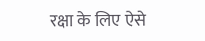रक्षा के लिए ऐसे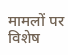मामलों पर विशेष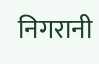निगरानी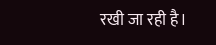रखी जा रही है।